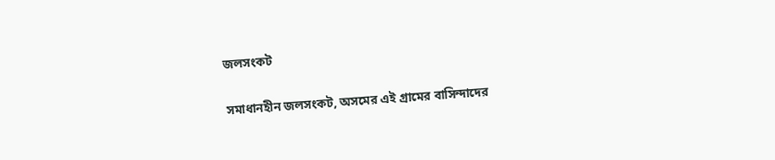জলসংকট

সমাধানহীন জলসংকট, অসমের এই গ্রামের বাসিন্দাদের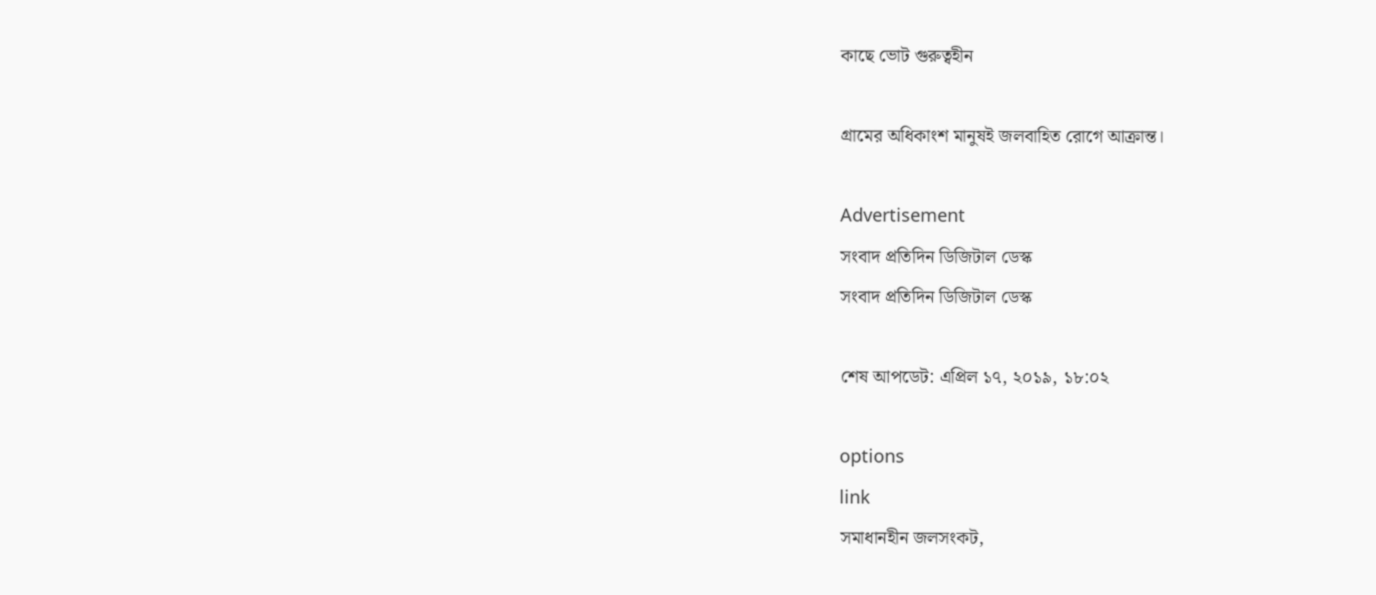কাছে ভোট গুরুত্বহীন

গ্রামের অধিকাংশ মানুষই জলবাহিত রোগে আক্রান্ত।

Advertisement
সংবাদ প্রতিদিন ডিজিটাল ডেস্ক
সংবাদ প্রতিদিন ডিজিটাল ডেস্ক

শেষ আপডেট: এপ্রিল ১৭, ২০১৯, ১৮:০২

options
link
সমাধানহীন জলসংকট,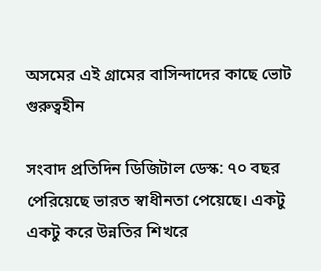অসমের এই গ্রামের বাসিন্দাদের কাছে ভোট গুরুত্বহীন

সংবাদ প্রতিদিন ডিজিটাল ডেস্ক: ৭০ বছর পেরিয়েছে ভারত স্বাধীনতা পেয়েছে। একটু একটু করে উন্নতির শিখরে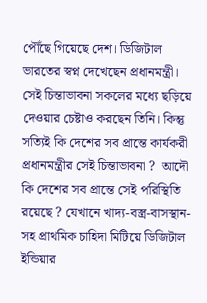পৌঁছে গিয়েছে দেশ। ডিজিটাল ভারতের স্বপ্ন দেখেছেন প্রধানমন্ত্রী।  সেই চিন্তাভাবনা সকলের মধ্যে ছড়িয়ে দেওয়ার চেষ্টাও করছেন তিনি। কিন্তু সত্যিই কি দেশের সব প্রান্তে কার্যকরী প্রধানমন্ত্রীর সেই চিন্তাভাবনা ?  আদৌ কি দেশের সব প্রান্তে সেই পরিস্থিতি রয়েছে ? যেখানে খাদ্য-বস্ত্র-বাসস্থান-সহ প্রাথমিক চাহিদা মিটিয়ে ডিজিটাল ইন্ডিয়ার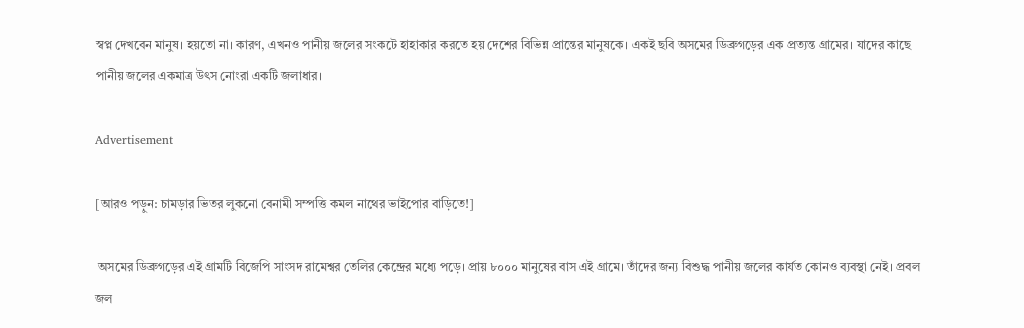স্বপ্ন দেখবেন মানুষ। হয়তো না। কারণ, এখনও পানীয় জলের সংকটে হাহাকার করতে হয় দেশের বিভিন্ন প্রান্তের মানুষকে। একই ছবি অসমের ডিব্রুগড়ের এক প্রত্যন্ত গ্রামের। যাদের কাছে পানীয় জলের একমাত্র উৎস নোংরা একটি জলাধার।

Advertisement

[আরও পড়ুন: চামড়ার ভিতর লুকনো বেনামী সম্পত্তি কমল নাথের ভাইপোর বাড়িতে!]

 অসমের ডিব্রুগড়ের এই গ্রামটি বিজেপি সাংসদ রামেশ্বর তেলির কেন্দ্রের মধ্যে পড়ে। প্রায় ৮০০০ মানুষের বাস এই গ্রামে। তাঁদের জন্য বিশুদ্ধ পানীয় জলের কার্যত কোনও ব্যবস্থা নেই। প্রবল জল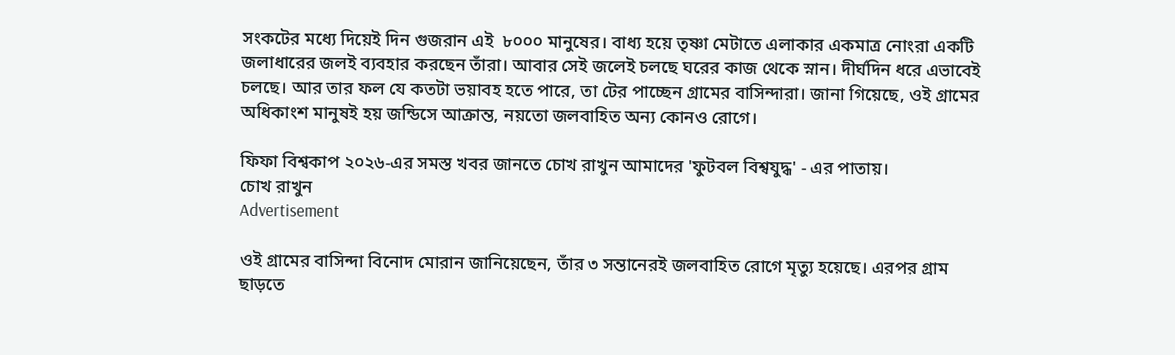সংকটের মধ্যে দিয়েই দিন গুজরান এই  ৮০০০ মানুষের। বাধ্য হয়ে তৃষ্ণা মেটাতে এলাকার একমাত্র নোংরা একটি জলাধারের জলই ব্যবহার করছেন তাঁরা। আবার সেই জলেই চলছে ঘরের কাজ থেকে স্নান। দীর্ঘদিন ধরে এভাবেই চলছে। আর তার ফল যে কতটা ভয়াবহ হতে পারে, তা টের পাচ্ছেন গ্রামের বাসিন্দারা। জানা গিয়েছে, ওই গ্রামের অধিকাংশ মানুষই হয় জন্ডিসে আক্রান্ত, নয়তো জলবাহিত অন্য কোনও রোগে।

ফিফা বিশ্বকাপ ২০২৬-এর সমস্ত খবর জানতে চোখ রাখুন আমাদের 'ফুটবল বিশ্বযুদ্ধ' - এর পাতায়।
চোখ রাখুন
Advertisement

ওই গ্রামের বাসিন্দা বিনোদ মোরান জানিয়েছেন, তাঁর ৩ সন্তানেরই জলবাহিত রোগে মৃত্যু হয়েছে। এরপর গ্রাম ছাড়তে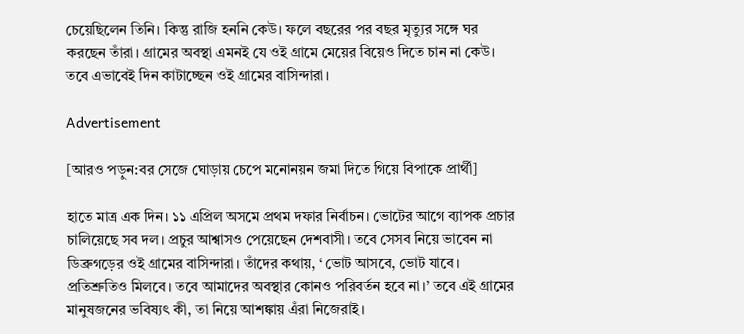চেয়েছিলেন তিনি। কিন্তু রাজি হননি কেউ। ফলে বছরের পর বছর মৃত্যুর সঙ্গে ঘর করছেন তাঁরা। গ্রামের অবস্থা এমনই যে ওই গ্রামে মেয়ের বিয়েও দিতে চান না কেউ। তবে এভাবেই দিন কাটাচ্ছেন ওই গ্রামের বাসিন্দারা।

Advertisement

[আরও পড়ুন:বর সেজে ঘোড়ায় চেপে মনোনয়ন জমা দিতে গিয়ে বিপাকে প্রার্থী]

হাতে মাত্র এক দিন। ১১ এপ্রিল অসমে প্রথম দফার নির্বাচন। ভোটের আগে ব্যাপক প্রচার চালিয়েছে সব দল। প্রচুর আশ্বাসও পেয়েছেন দেশবাসী। তবে সেসব নিয়ে ভাবেন না ডিব্রুগড়ের ওই গ্রামের বাসিন্দারা। তাঁদের কথায়, ‘ ভোট আসবে, ভোট যাবে। প্রতিশ্রুতিও মিলবে। তবে আমাদের অবস্থার কোনও পরিবর্তন হবে না।’ তবে এই গ্রামের মানুষজনের ভবিষ্যৎ কী, তা নিয়ে আশঙ্কায় এঁরা নিজেরাই।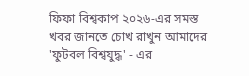ফিফা বিশ্বকাপ ২০২৬-এর সমস্ত খবর জানতে চোখ রাখুন আমাদের 'ফুটবল বিশ্বযুদ্ধ' - এর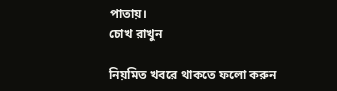পাতায়।
চোখ রাখুন

নিয়মিত খবরে থাকতে ফলো করুন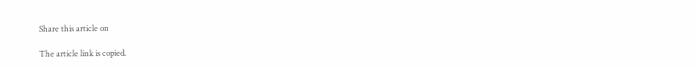Share this article on

The article link is copied.